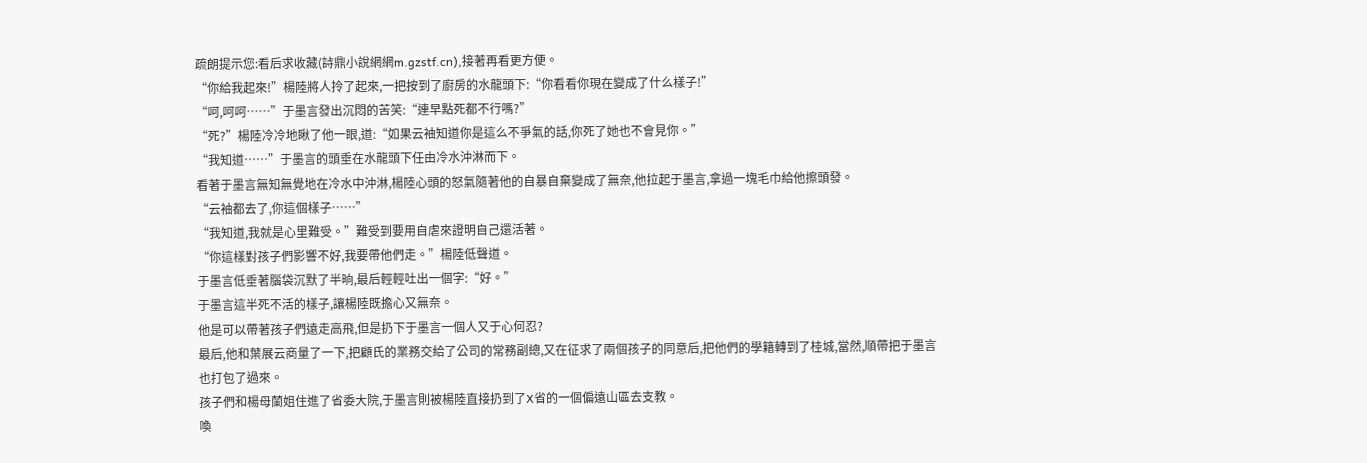疏朗提示您:看后求收藏(詩鼎小說網網m.gzstf.cn),接著再看更方便。
“你給我起來!”楊陸將人拎了起來,一把按到了廚房的水龍頭下:“你看看你現在變成了什么樣子!”
“呵,呵呵……”于墨言發出沉悶的苦笑:“連早點死都不行嗎?”
“死?”楊陸冷冷地瞅了他一眼,道:“如果云袖知道你是這么不爭氣的話,你死了她也不會見你。”
“我知道……”于墨言的頭垂在水龍頭下任由冷水沖淋而下。
看著于墨言無知無覺地在冷水中沖淋,楊陸心頭的怒氣隨著他的自暴自棄變成了無奈,他拉起于墨言,拿過一塊毛巾給他擦頭發。
“云袖都去了,你這個樣子……”
“我知道,我就是心里難受。”難受到要用自虐來證明自己還活著。
“你這樣對孩子們影響不好,我要帶他們走。”楊陸低聲道。
于墨言低垂著腦袋沉默了半晌,最后輕輕吐出一個字:“好。”
于墨言這半死不活的樣子,讓楊陸既擔心又無奈。
他是可以帶著孩子們遠走高飛,但是扔下于墨言一個人又于心何忍?
最后,他和葉展云商量了一下,把顧氏的業務交給了公司的常務副總,又在征求了兩個孩子的同意后,把他們的學籍轉到了桂城,當然,順帶把于墨言也打包了過來。
孩子們和楊母蘭姐住進了省委大院,于墨言則被楊陸直接扔到了X省的一個偏遠山區去支教。
喚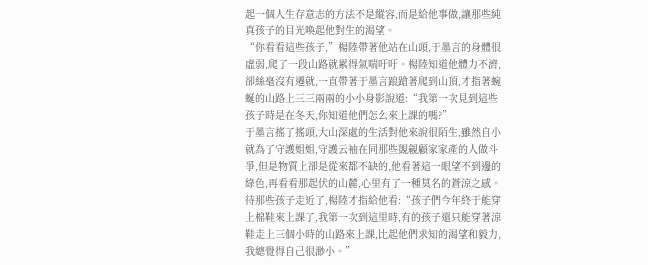起一個人生存意志的方法不是縱容,而是給他事做,讓那些純真孩子的目光喚起他對生的渴望。
“你看看這些孩子,”楊陸帶著他站在山頭,于墨言的身體很虛弱,爬了一段山路就累得氣喘吁吁。楊陸知道他體力不濟,卻絲毫沒有遷就,一直帶著于墨言踉蹌著爬到山頂,才指著蜿蜒的山路上三三兩兩的小小身影說道:“我第一次見到這些孩子時是在冬天,你知道他們怎么來上課的嗎?”
于墨言搖了搖頭,大山深處的生活對他來說很陌生,雖然自小就為了守護姐姐,守護云袖在同那些覬覦顧家家產的人做斗爭,但是物質上卻是從來都不缺的,他看著這一眼望不到邊的綠色,再看看那起伏的山麓,心里有了一種莫名的蒼涼之感。
待那些孩子走近了,楊陸才指給他看:“孩子們今年終于能穿上棉鞋來上課了,我第一次到這里時,有的孩子還只能穿著涼鞋走上三個小時的山路來上課,比起他們求知的渴望和毅力,我總覺得自己很渺小。”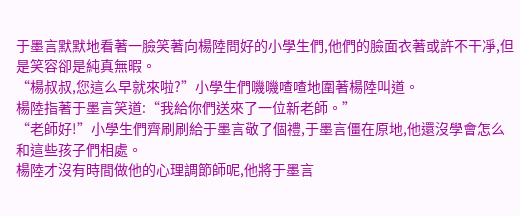于墨言默默地看著一臉笑著向楊陸問好的小學生們,他們的臉面衣著或許不干凈,但是笑容卻是純真無暇。
“楊叔叔,您這么早就來啦?”小學生們嘰嘰喳喳地圍著楊陸叫道。
楊陸指著于墨言笑道:“我給你們送來了一位新老師。”
“老師好!”小學生們齊刷刷給于墨言敬了個禮,于墨言僵在原地,他還沒學會怎么和這些孩子們相處。
楊陸才沒有時間做他的心理調節師呢,他將于墨言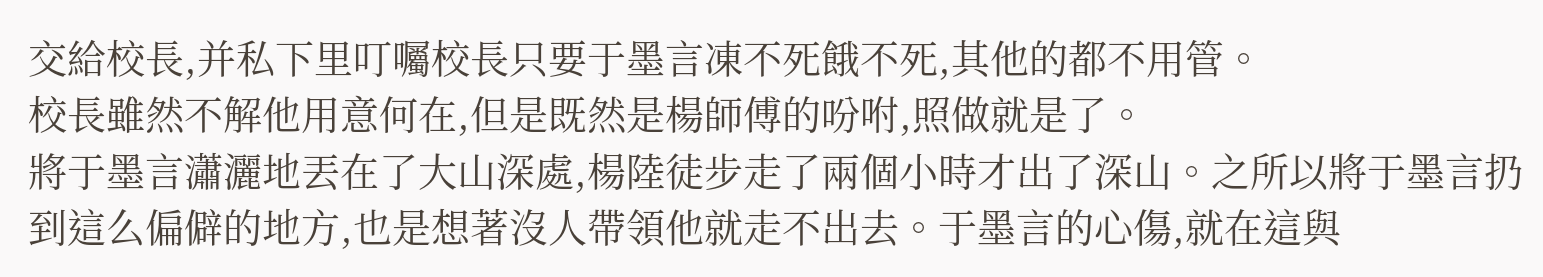交給校長,并私下里叮囑校長只要于墨言凍不死餓不死,其他的都不用管。
校長雖然不解他用意何在,但是既然是楊師傅的吩咐,照做就是了。
將于墨言瀟灑地丟在了大山深處,楊陸徒步走了兩個小時才出了深山。之所以將于墨言扔到這么偏僻的地方,也是想著沒人帶領他就走不出去。于墨言的心傷,就在這與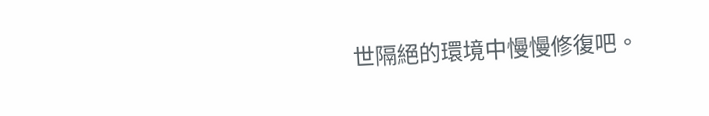世隔絕的環境中慢慢修復吧。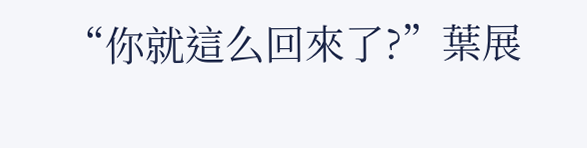“你就這么回來了?”葉展